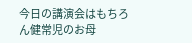今日の講演会はもちろん健常児のお母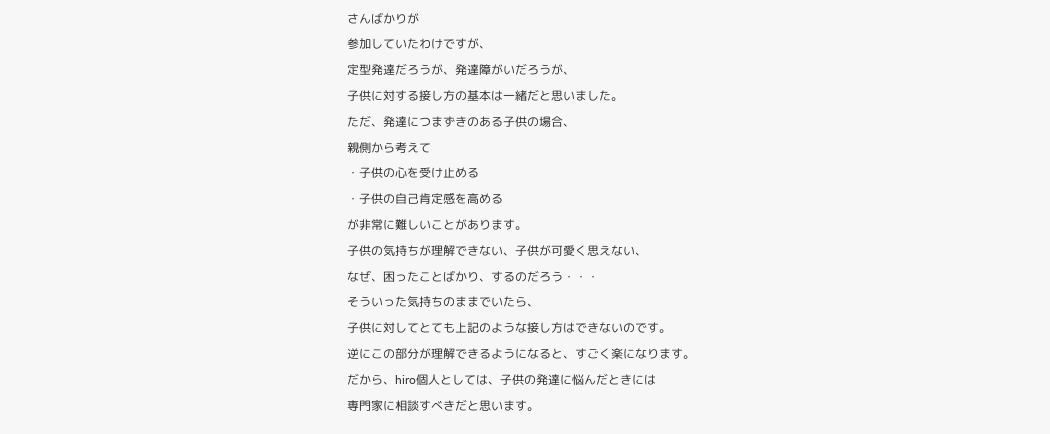さんばかりが
参加していたわけですが、
定型発達だろうが、発達障がいだろうが、
子供に対する接し方の基本は一緒だと思いました。
ただ、発達につまずきのある子供の場合、
親側から考えて
・子供の心を受け止める
・子供の自己肯定感を高める
が非常に難しいことがあります。
子供の気持ちが理解できない、子供が可愛く思えない、
なぜ、困ったことばかり、するのだろう・・・
そういった気持ちのままでいたら、
子供に対してとても上記のような接し方はできないのです。
逆にこの部分が理解できるようになると、すごく楽になります。
だから、hiro個人としては、子供の発達に悩んだときには
専門家に相談すべきだと思います。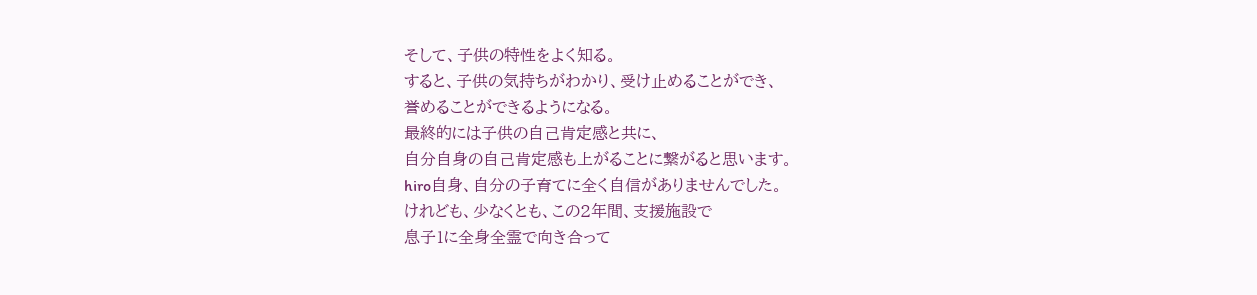そして、子供の特性をよく知る。
すると、子供の気持ちがわかり、受け止めることができ、
誉めることができるようになる。
最終的には子供の自己肯定感と共に、
自分自身の自己肯定感も上がることに繋がると思います。
hiro自身、自分の子育てに全く自信がありませんでした。
けれども、少なくとも、この2年間、支援施設で
息子1に全身全霊で向き合って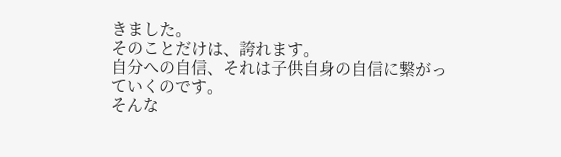きました。
そのことだけは、誇れます。
自分への自信、それは子供自身の自信に繋がっていくのです。
そんな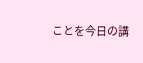ことを今日の講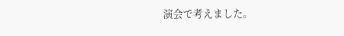演会で考えました。